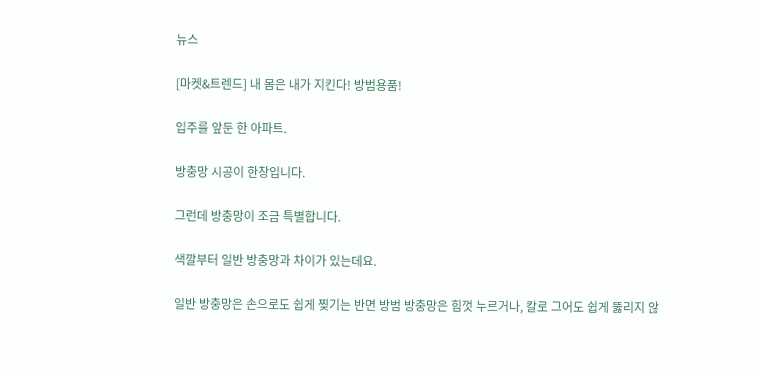뉴스

[마켓&트렌드] 내 몸은 내가 지킨다! 방범용품!

입주를 앞둔 한 아파트.

방충망 시공이 한창입니다.

그런데 방충망이 조금 특별합니다.

색깔부터 일반 방충망과 차이가 있는데요.

일반 방충망은 손으로도 쉽게 찢기는 반면 방범 방충망은 힘껏 누르거나, 칼로 그어도 쉽게 뚫리지 않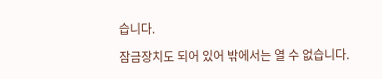습니다.

잠금장치도 되어 있어 밖에서는 열 수 없습니다.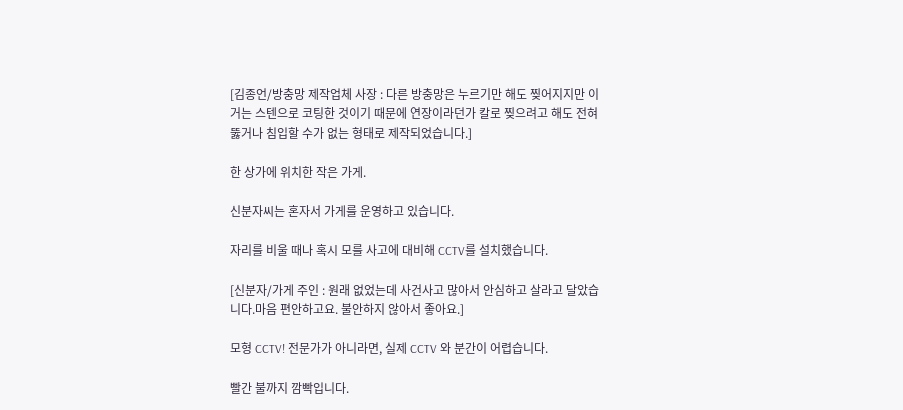[김종언/방충망 제작업체 사장 : 다른 방충망은 누르기만 해도 찢어지지만 이거는 스텐으로 코팅한 것이기 때문에 연장이라던가 칼로 찢으려고 해도 전혀 뚫거나 침입할 수가 없는 형태로 제작되었습니다.]

한 상가에 위치한 작은 가게.

신분자씨는 혼자서 가게를 운영하고 있습니다.

자리를 비울 때나 혹시 모를 사고에 대비해 CCTV를 설치했습니다.

[신분자/가게 주인 : 원래 없었는데 사건사고 많아서 안심하고 살라고 달았습니다.마음 편안하고요. 불안하지 않아서 좋아요.]

모형 CCTV! 전문가가 아니라면, 실제 CCTV 와 분간이 어렵습니다.

빨간 불까지 깜빡입니다.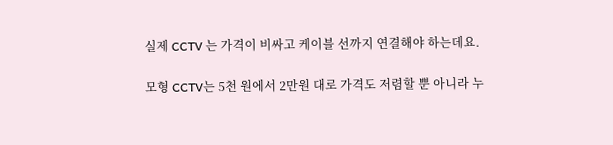실제 CCTV 는 가격이 비싸고 케이블 선까지 연결해야 하는데요.

모형 CCTV는 5천 원에서 2만원 대로 가격도 저렴할 뿐 아니라 누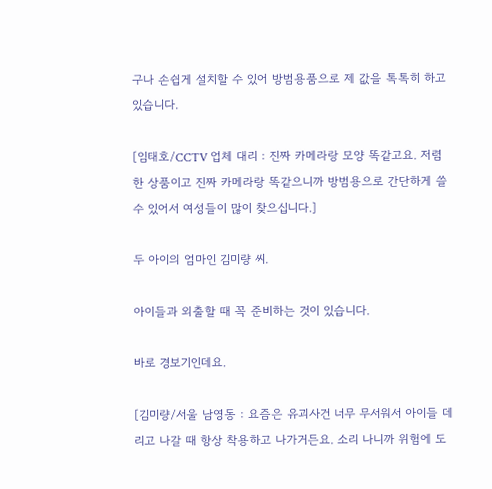구나 손쉽게 설치할 수 있어 방범용품으로 제 값을 톡톡히 하고 있습니다.

[임태호/CCTV 업체 대리 : 진짜 카메라랑 모양 똑같고요. 저렴한 상품이고 진짜 카메라랑 똑같으니까 방범용으로 간단하게 쓸수 있어서 여성들이 많이 찾으십니다.]

두 아이의 엄마인 김미량 씨.

아이들과 외출할 때 꼭 준비하는 것이 있습니다.

바로 경보기인데요.

[김미량/서울 남영동 : 요즘은 유괴사건 너무 무서워서 아이들 데리고 나갈 때 항상 착용하고 나가거든요. 소리 나니까 위험에 도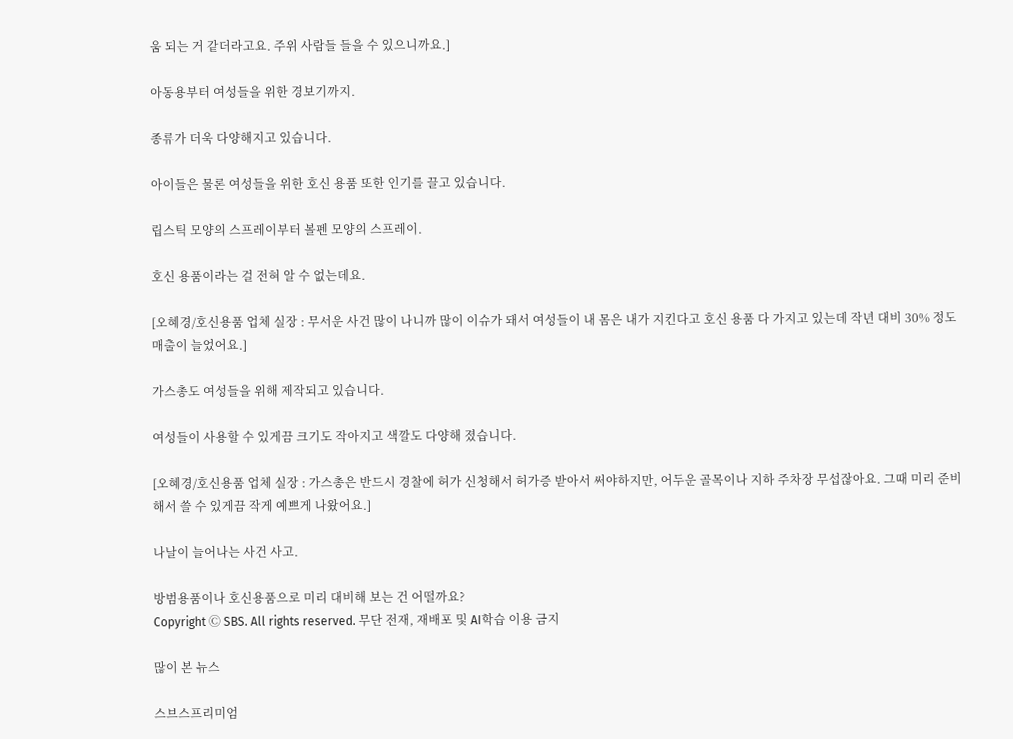움 되는 거 같더라고요. 주위 사람들 들을 수 있으니까요.]

아동용부터 여성들을 위한 경보기까지.

종류가 더욱 다양해지고 있습니다.

아이들은 물론 여성들을 위한 호신 용품 또한 인기를 끌고 있습니다.

립스틱 모양의 스프레이부터 볼펜 모양의 스프레이.

호신 용품이라는 걸 전혀 알 수 없는데요.

[오혜경/호신용품 업체 실장 : 무서운 사건 많이 나니까 많이 이슈가 돼서 여성들이 내 몸은 내가 지킨다고 호신 용품 다 가지고 있는데 작년 대비 30% 정도 매출이 늘었어요.]

가스총도 여성들을 위해 제작되고 있습니다.

여성들이 사용할 수 있게끔 크기도 작아지고 색깔도 다양해 졌습니다.

[오혜경/호신용품 업체 실장 : 가스총은 반드시 경찰에 허가 신청해서 허가증 받아서 써야하지만, 어두운 골목이나 지하 주차장 무섭잖아요. 그때 미리 준비해서 쓸 수 있게끔 작게 예쁘게 나왔어요.]

나날이 늘어나는 사건 사고.

방범용품이나 호신용품으로 미리 대비해 보는 건 어떨까요?
Copyright Ⓒ SBS. All rights reserved. 무단 전재, 재배포 및 AI학습 이용 금지

많이 본 뉴스

스브스프리미엄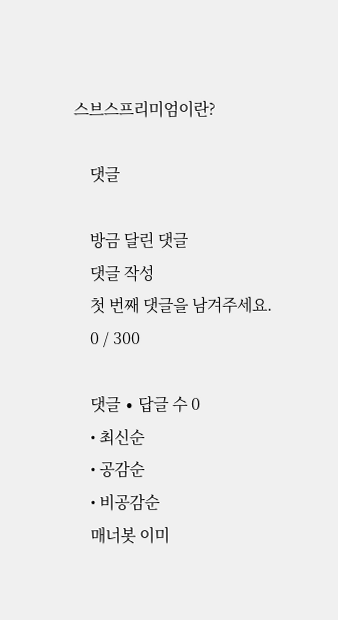스브스프리미엄이란?

    댓글

    방금 달린 댓글
    댓글 작성
    첫 번째 댓글을 남겨주세요.
    0 / 300

    댓글 ∙ 답글 수 0
    • 최신순
    • 공감순
    • 비공감순
    매너봇 이미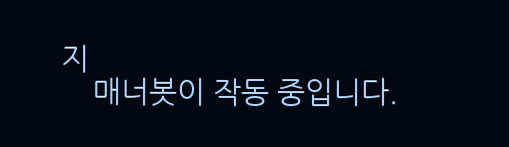지
    매너봇이 작동 중입니다.